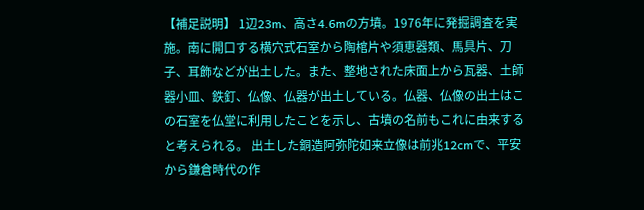【補足説明】 1辺23m、高さ4.6mの方墳。1976年に発掘調査を実施。南に開口する横穴式石室から陶棺片や須恵器類、馬具片、刀子、耳飾などが出土した。また、整地された床面上から瓦器、土師器小皿、鉄釘、仏像、仏器が出土している。仏器、仏像の出土はこの石室を仏堂に利用したことを示し、古墳の名前もこれに由来すると考えられる。 出土した銅造阿弥陀如来立像は前兆12cmで、平安から鎌倉時代の作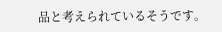品と考えられているそうです。